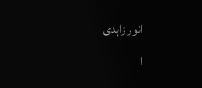انور زاہدی
ا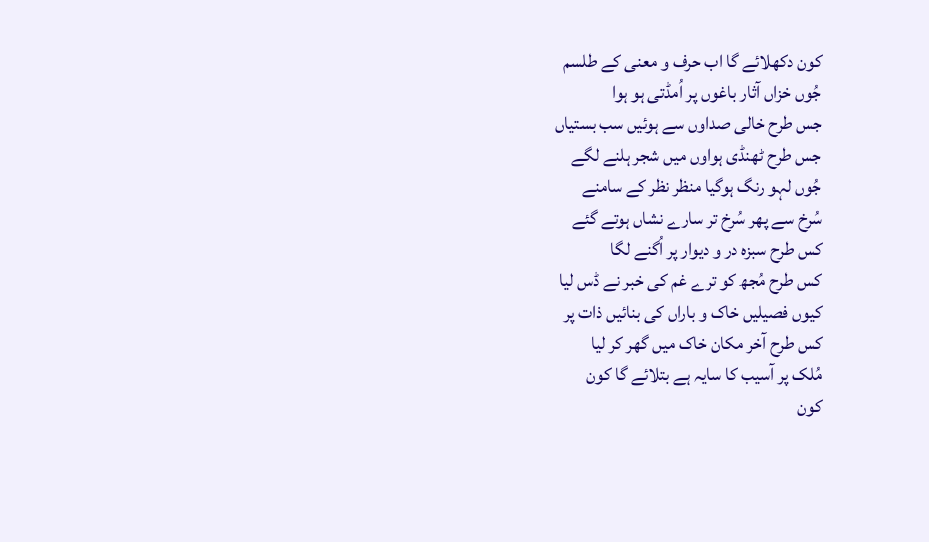کون دکھلائے گا اب حرف و معنی کے طلسم
جُوں خزاں آثار باغوں پر اُمڈتی ہو ہوا
جس طرح خالی صداوں سے ہوئیں سب بستیاں
جس طرح ٹھنڈی ہواوں میں شجر ہلنے لگے
جُوں لہو رنگ ہوگیا منظر نظر کے سامنے
سُرخ سے پھر سُرخ تر سارے نشاں ہوتے گئے
کس طرح سبزہ در و دیوار پر اُگنے لگا
کس طرح مُجھ کو ترے غم کی خبر نے ڈس لیا
کیوں فصیلیں خاک و باراں کی بنائیں ذات پر
کس طرح آخر مکان خاک میں گھر کر لیا
مُلک پر آسیب کا سایہ ہے بتلائے گا کون
کون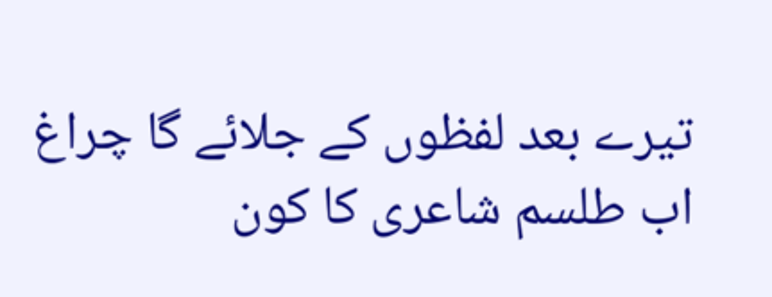تیرے بعد لفظوں کے جلائے گا چراغ
اب طلسم شاعری کا کون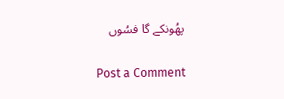پھُونکے گا فسُوں

Post a Comment